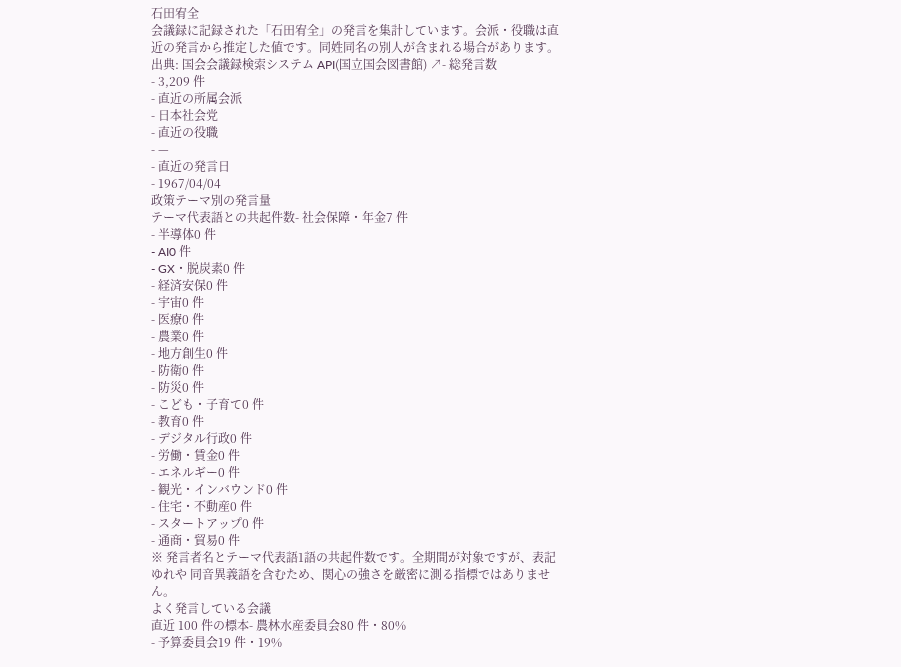石田宥全
会議録に記録された「石田宥全」の発言を集計しています。会派・役職は直近の発言から推定した値です。同姓同名の別人が含まれる場合があります。
出典: 国会会議録検索システム API(国立国会図書館) ↗- 総発言数
- 3,209 件
- 直近の所属会派
- 日本社会党
- 直近の役職
- —
- 直近の発言日
- 1967/04/04
政策テーマ別の発言量
テーマ代表語との共起件数- 社会保障・年金7 件
- 半導体0 件
- AI0 件
- GX・脱炭素0 件
- 経済安保0 件
- 宇宙0 件
- 医療0 件
- 農業0 件
- 地方創生0 件
- 防衛0 件
- 防災0 件
- こども・子育て0 件
- 教育0 件
- デジタル行政0 件
- 労働・賃金0 件
- エネルギー0 件
- 観光・インバウンド0 件
- 住宅・不動産0 件
- スタートアップ0 件
- 通商・貿易0 件
※ 発言者名とテーマ代表語1語の共起件数です。全期間が対象ですが、表記ゆれや 同音異義語を含むため、関心の強さを厳密に測る指標ではありません。
よく発言している会議
直近 100 件の標本- 農林水産委員会80 件・80%
- 予算委員会19 件・19%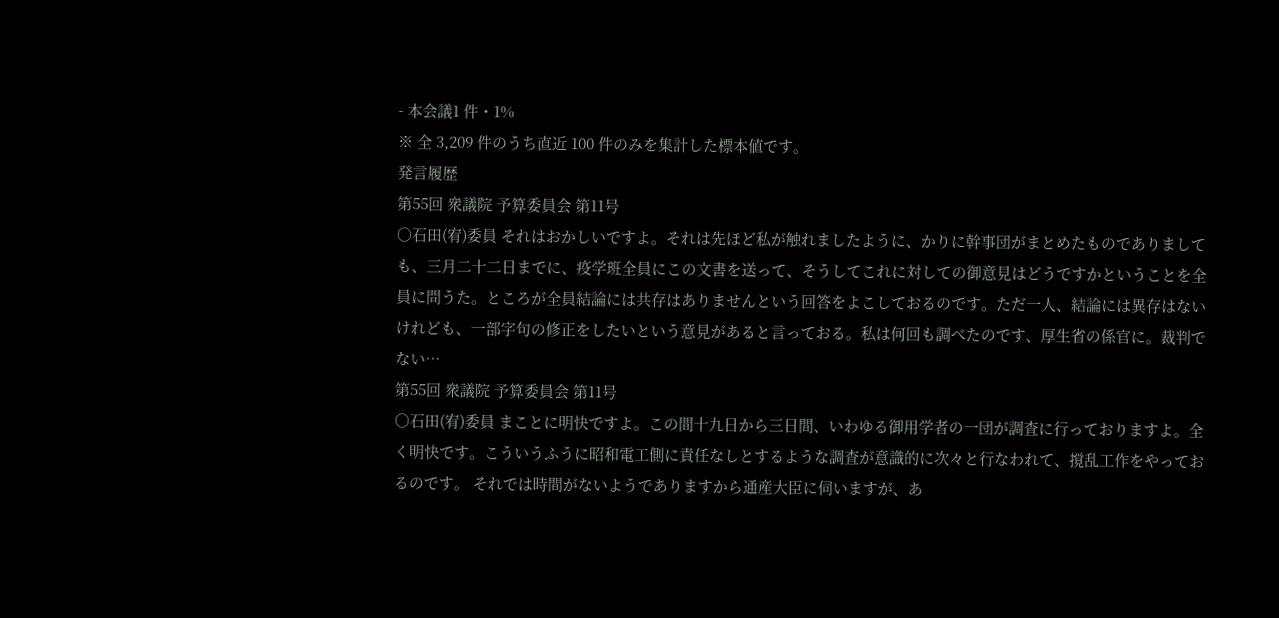- 本会議1 件・1%
※ 全 3,209 件のうち直近 100 件のみを集計した標本値です。
発言履歴
第55回 衆議院 予算委員会 第11号
○石田(宥)委員 それはおかしいですよ。それは先ほど私が触れましたように、かりに幹事団がまとめたものでありましても、三月二十二日までに、疫学班全員にこの文書を送って、そうしてこれに対しての御意見はどうですかということを全員に問うた。ところが全員結論には共存はありませんという回答をよこしておるのです。ただ一人、結論には異存はないけれども、一部字句の修正をしたいという意見があると言っておる。私は何回も調べたのです、厚生省の係官に。裁判でない…
第55回 衆議院 予算委員会 第11号
○石田(宥)委員 まことに明快ですよ。この間十九日から三日間、いわゆる御用学者の一団が調査に行っておりますよ。全く明快です。こういうふうに昭和電工側に責任なしとするような調査が意識的に次々と行なわれて、撹乱工作をやっておるのです。 それでは時間がないようでありますから通産大臣に伺いますが、あ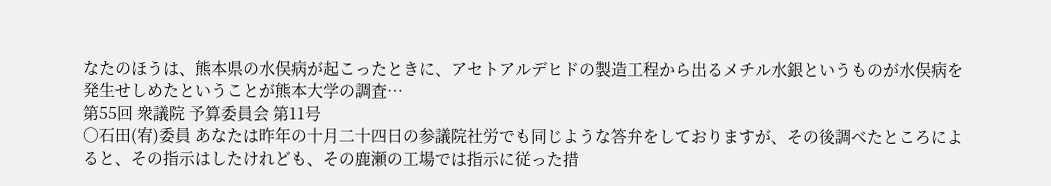なたのほうは、熊本県の水俣病が起こったときに、アセトアルデヒドの製造工程から出るメチル水銀というものが水俣病を発生せしめたということが熊本大学の調査…
第55回 衆議院 予算委員会 第11号
○石田(宥)委員 あなたは昨年の十月二十四日の参議院社労でも同じような答弁をしておりますが、その後調べたところによると、その指示はしたけれども、その鹿瀬の工場では指示に従った措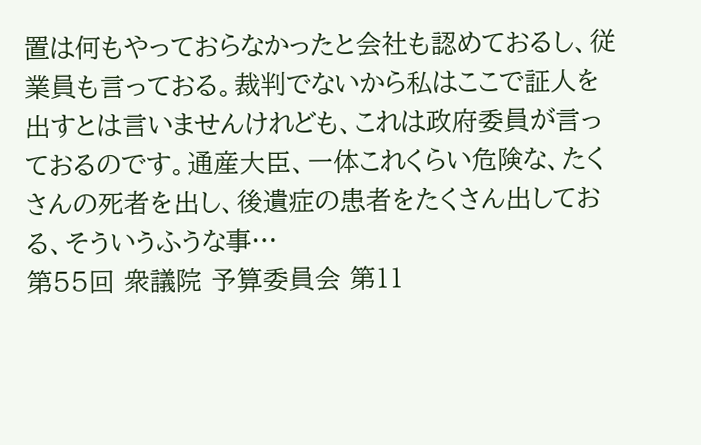置は何もやっておらなかったと会社も認めておるし、従業員も言っておる。裁判でないから私はここで証人を出すとは言いませんけれども、これは政府委員が言っておるのです。通産大臣、一体これくらい危険な、たくさんの死者を出し、後遺症の患者をたくさん出しておる、そういうふうな事…
第55回 衆議院 予算委員会 第11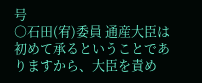号
○石田(宥)委員 通産大臣は初めて承るということでありますから、大臣を責め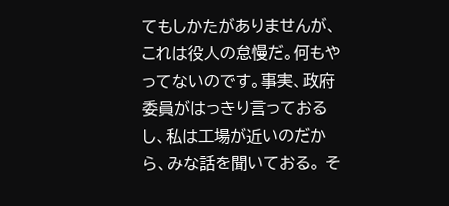てもしかたがありませんが、これは役人の怠慢だ。何もやってないのです。事実、政府委員がはっきり言っておるし、私は工場が近いのだから、みな話を聞いておる。 そ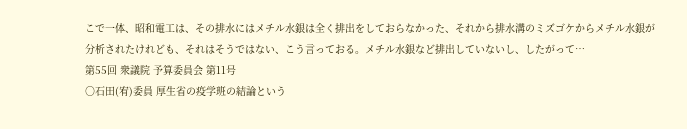こで一体、昭和電工は、その排水にはメチル水銀は全く排出をしておらなかった、それから排水溝のミズゴケからメチル水銀が分析されたけれども、それはそうではない、こう言っておる。メチル水銀など排出していないし、したがって…
第55回 衆議院 予算委員会 第11号
○石田(宥)委員 厚生省の疫学班の結論という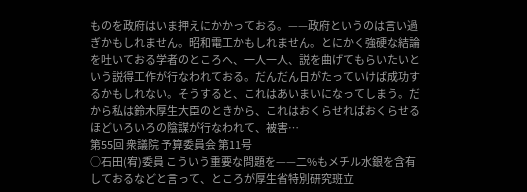ものを政府はいま押えにかかっておる。——政府というのは言い過ぎかもしれません。昭和電工かもしれません。とにかく強硬な結論を吐いておる学者のところへ、一人一人、説を曲げてもらいたいという説得工作が行なわれておる。だんだん日がたっていけば成功するかもしれない。そうすると、これはあいまいになってしまう。だから私は鈴木厚生大臣のときから、これはおくらせればおくらせるほどいろいろの陰謀が行なわれて、被害…
第55回 衆議院 予算委員会 第11号
○石田(宥)委員 こういう重要な問題を——二%もメチル水銀を含有しておるなどと言って、ところが厚生省特別研究班立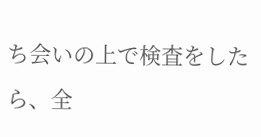ち会いの上で検査をしたら、全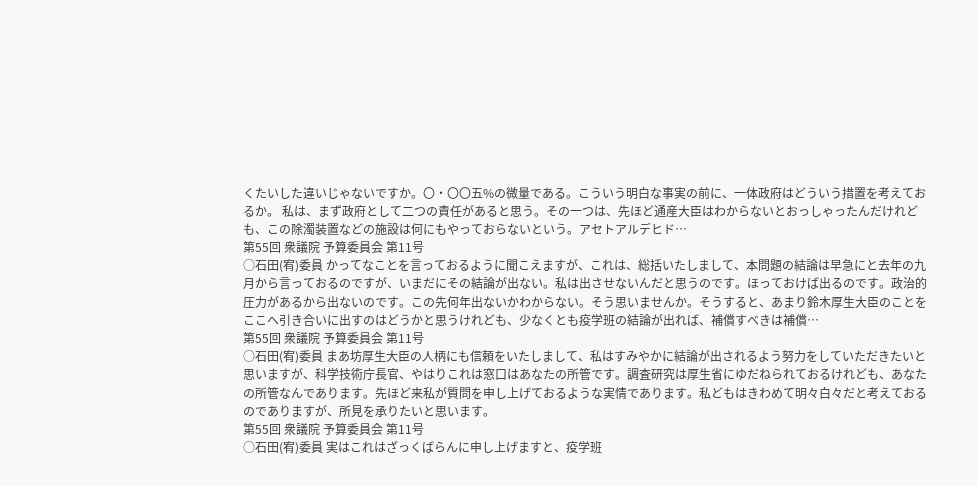くたいした違いじゃないですか。〇・〇〇五%の微量である。こういう明白な事実の前に、一体政府はどういう措置を考えておるか。 私は、まず政府として二つの責任があると思う。その一つは、先ほど通産大臣はわからないとおっしゃったんだけれども、この除濁装置などの施設は何にもやっておらないという。アセトアルデヒド…
第55回 衆議院 予算委員会 第11号
○石田(宥)委員 かってなことを言っておるように聞こえますが、これは、総括いたしまして、本問題の結論は早急にと去年の九月から言っておるのですが、いまだにその結論が出ない。私は出させないんだと思うのです。ほっておけば出るのです。政治的圧力があるから出ないのです。この先何年出ないかわからない。そう思いませんか。そうすると、あまり鈴木厚生大臣のことをここへ引き合いに出すのはどうかと思うけれども、少なくとも疫学班の結論が出れば、補償すべきは補償…
第55回 衆議院 予算委員会 第11号
○石田(宥)委員 まあ坊厚生大臣の人柄にも信頼をいたしまして、私はすみやかに結論が出されるよう努力をしていただきたいと思いますが、科学技術庁長官、やはりこれは窓口はあなたの所管です。調査研究は厚生省にゆだねられておるけれども、あなたの所管なんであります。先ほど来私が質問を申し上げておるような実情であります。私どもはきわめて明々白々だと考えておるのでありますが、所見を承りたいと思います。
第55回 衆議院 予算委員会 第11号
○石田(宥)委員 実はこれはざっくばらんに申し上げますと、疫学班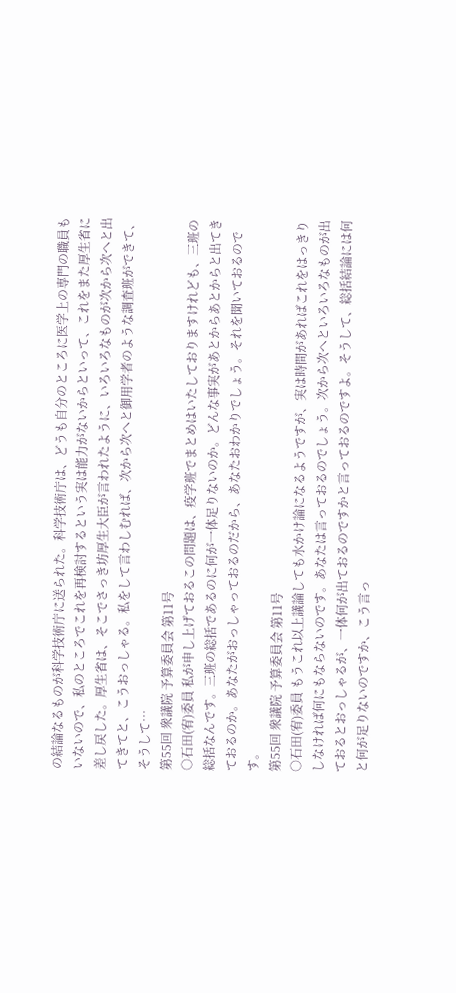の結論なるものが科学技術庁に送られた。科学技術庁は、どうも自分のところに医学上の専門の職員もいないので、私のところでこれを再検討するという実は能力がないからといって、これをまた厚生省に差し戻した。厚生省は、そこでさっき坊厚生大臣が言われたように、いろいろなものが次から次へと出てきてと、こうおっしゃる。私をして言わしむれば、次から次へと御用学者のような調査班ができて、そうして…
第55回 衆議院 予算委員会 第11号
○石田(宥)委員 私が申し上げておるこの問題は、疫学班でまとめはいたしておりますけれども、三班の総括なんです。三班の総括であるのに何が一体足りないのか。どんな事実があとからあとからと出てきておるのか。あなたがおっしゃっておるのだから、あなたおわかりでしょう。それを聞いておるのです。
第55回 衆議院 予算委員会 第11号
○石田(宥)委員 もうこれ以上議論しても水かけ論になるようですが、実は時間があればこれをはっきりしなければ何にもならないのです。あなたは言っておるのでしょう。次から次へといろいろなものが出ておるとおっしゃるが、一体何が出ておるのですかと言っておるのですよ。そうして、総括結論には何と何が足りないのですか、こう言っ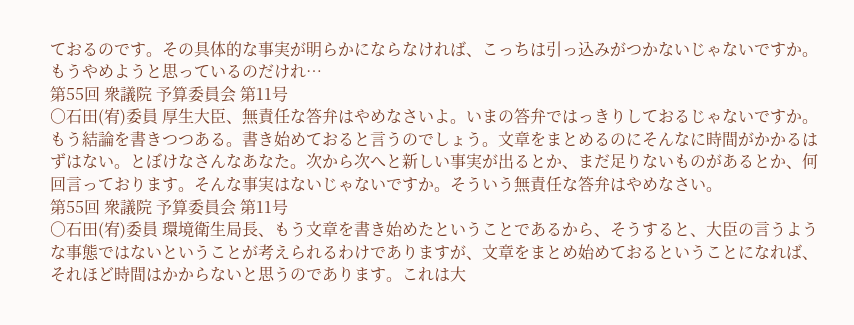ておるのです。その具体的な事実が明らかにならなければ、こっちは引っ込みがつかないじゃないですか。もうやめようと思っているのだけれ…
第55回 衆議院 予算委員会 第11号
○石田(宥)委員 厚生大臣、無責任な答弁はやめなさいよ。いまの答弁ではっきりしておるじゃないですか。もう結論を書きつつある。書き始めておると言うのでしょう。文章をまとめるのにそんなに時間がかかるはずはない。とぼけなさんなあなた。次から次へと新しい事実が出るとか、まだ足りないものがあるとか、何回言っております。そんな事実はないじゃないですか。そういう無責任な答弁はやめなさい。
第55回 衆議院 予算委員会 第11号
○石田(宥)委員 環境衛生局長、もう文章を書き始めたということであるから、そうすると、大臣の言うような事態ではないということが考えられるわけでありますが、文章をまとめ始めておるということになれば、それほど時間はかからないと思うのであります。これは大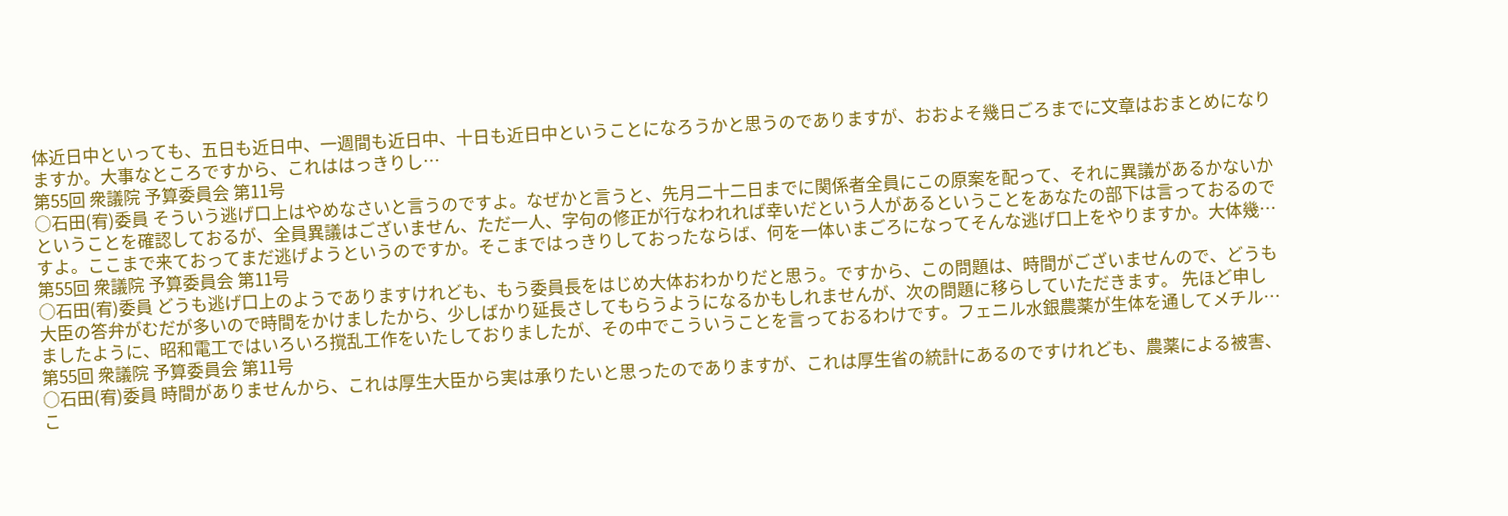体近日中といっても、五日も近日中、一週間も近日中、十日も近日中ということになろうかと思うのでありますが、おおよそ幾日ごろまでに文章はおまとめになりますか。大事なところですから、これははっきりし…
第55回 衆議院 予算委員会 第11号
○石田(宥)委員 そういう逃げ口上はやめなさいと言うのですよ。なぜかと言うと、先月二十二日までに関係者全員にこの原案を配って、それに異議があるかないかということを確認しておるが、全員異議はございません、ただ一人、字句の修正が行なわれれば幸いだという人があるということをあなたの部下は言っておるのですよ。ここまで来ておってまだ逃げようというのですか。そこまではっきりしておったならば、何を一体いまごろになってそんな逃げ口上をやりますか。大体幾…
第55回 衆議院 予算委員会 第11号
○石田(宥)委員 どうも逃げ口上のようでありますけれども、もう委員長をはじめ大体おわかりだと思う。ですから、この問題は、時間がございませんので、どうも大臣の答弁がむだが多いので時間をかけましたから、少しばかり延長さしてもらうようになるかもしれませんが、次の問題に移らしていただきます。 先ほど申しましたように、昭和電工ではいろいろ撹乱工作をいたしておりましたが、その中でこういうことを言っておるわけです。フェニル水銀農薬が生体を通してメチル…
第55回 衆議院 予算委員会 第11号
○石田(宥)委員 時間がありませんから、これは厚生大臣から実は承りたいと思ったのでありますが、これは厚生省の統計にあるのですけれども、農薬による被害、こ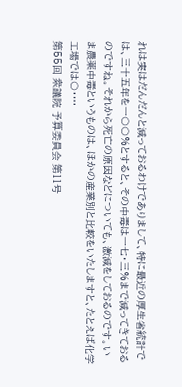れは実はだんだんと減っておるわけでありまして、特に最近の厚生省統計では、三十五年を一〇〇%とすると、その中毒は一七・三%まで減ってきておるのですね。それから死亡の原因などについても、激減をしておるのです。いま農薬中毒というものは、ほかの産業別と比較をいたしますと、たとえば化学工場では〇・…
第55回 衆議院 予算委員会 第11号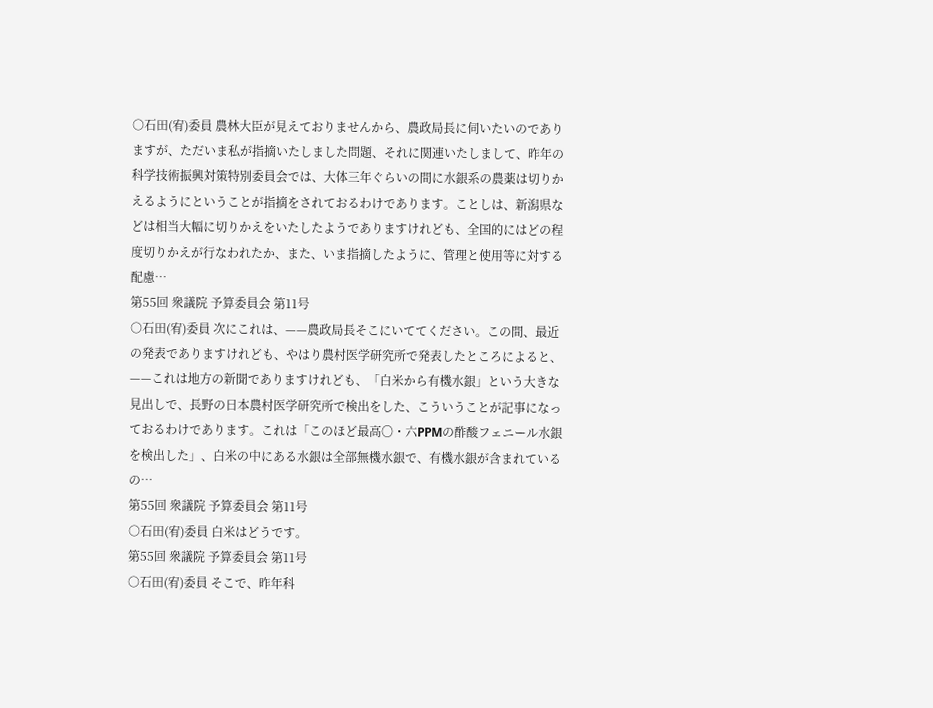○石田(宥)委員 農林大臣が見えておりませんから、農政局長に伺いたいのでありますが、ただいま私が指摘いたしました問題、それに関連いたしまして、昨年の科学技術振興対策特別委員会では、大体三年ぐらいの間に水銀系の農薬は切りかえるようにということが指摘をされておるわけであります。ことしは、新潟県などは相当大幅に切りかえをいたしたようでありますけれども、全国的にはどの程度切りかえが行なわれたか、また、いま指摘したように、管理と使用等に対する配慮…
第55回 衆議院 予算委員会 第11号
○石田(宥)委員 次にこれは、——農政局長そこにいててください。この間、最近の発表でありますけれども、やはり農村医学研究所で発表したところによると、——これは地方の新聞でありますけれども、「白米から有機水銀」という大きな見出しで、長野の日本農村医学研究所で検出をした、こういうことが記事になっておるわけであります。これは「このほど最高〇・六PPMの酢酸フェニール水銀を検出した」、白米の中にある水銀は全部無機水銀で、有機水銀が含まれているの…
第55回 衆議院 予算委員会 第11号
○石田(宥)委員 白米はどうです。
第55回 衆議院 予算委員会 第11号
○石田(宥)委員 そこで、昨年科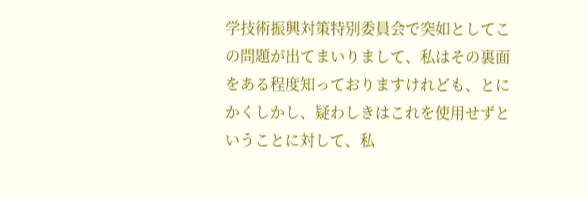学技術振興対策特別委員会で突如としてこの問題が出てまいりまして、私はその裏面をある程度知っておりますけれども、とにかくしかし、疑わしきはこれを使用せずということに対して、私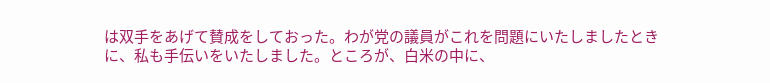は双手をあげて賛成をしておった。わが党の議員がこれを問題にいたしましたときに、私も手伝いをいたしました。ところが、白米の中に、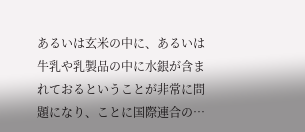あるいは玄米の中に、あるいは牛乳や乳製品の中に水銀が含まれておるということが非常に問題になり、ことに国際連合の…